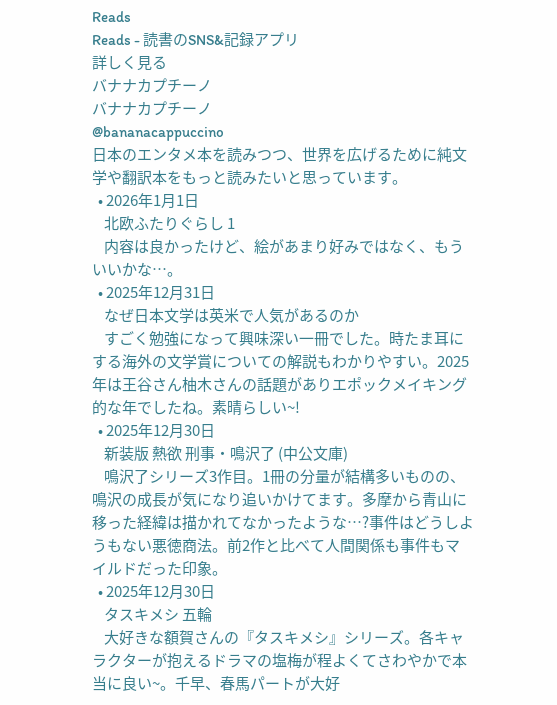Reads
Reads - 読書のSNS&記録アプリ
詳しく見る
バナナカプチーノ
バナナカプチーノ
@bananacappuccino
日本のエンタメ本を読みつつ、世界を広げるために純文学や翻訳本をもっと読みたいと思っています。
  • 2026年1月1日
    北欧ふたりぐらし 1
    内容は良かったけど、絵があまり好みではなく、もういいかな…。
  • 2025年12月31日
    なぜ日本文学は英米で人気があるのか
    すごく勉強になって興味深い一冊でした。時たま耳にする海外の文学賞についての解説もわかりやすい。2025年は王谷さん柚木さんの話題がありエポックメイキング的な年でしたね。素晴らしい~!
  • 2025年12月30日
    新装版 熱欲 刑事・鳴沢了 (中公文庫)
    鳴沢了シリーズ3作目。1冊の分量が結構多いものの、鳴沢の成長が気になり追いかけてます。多摩から青山に移った経緯は描かれてなかったような…?事件はどうしようもない悪徳商法。前2作と比べて人間関係も事件もマイルドだった印象。
  • 2025年12月30日
    タスキメシ 五輪
    大好きな額賀さんの『タスキメシ』シリーズ。各キャラクターが抱えるドラマの塩梅が程よくてさわやかで本当に良い~。千早、春馬パートが大好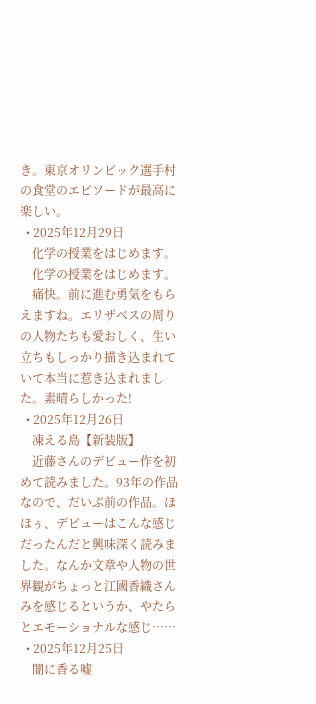き。東京オリンピック選手村の食堂のエピソードが最高に楽しい。
  • 2025年12月29日
    化学の授業をはじめます。
    化学の授業をはじめます。
    痛快。前に進む勇気をもらえますね。エリザベスの周りの人物たちも愛おしく、生い立ちもしっかり描き込まれていて本当に惹き込まれました。素晴らしかった!
  • 2025年12月26日
    凍える島【新装版】
    近藤さんのデビュー作を初めて読みました。93年の作品なので、だいぶ前の作品。ほほぅ、デビューはこんな感じだったんだと興味深く読みました。なんか文章や人物の世界観がちょっと江國香織さんみを感じるというか、やたらとエモーショナルな感じ……
  • 2025年12月25日
    闇に香る嘘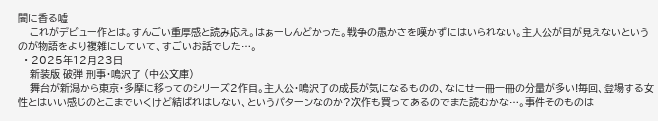闇に香る嘘
    これがデビュー作とは。すんごい重厚感と読み応え。はぁーしんどかった。戦争の愚かさを嘆かずにはいられない。主人公が目が見えないというのが物語をより複雑にしていて、すごいお話でした…。
  • 2025年12月23日
    新装版 破弾 刑事・鳴沢了 (中公文庫)
    舞台が新潟から東京・多摩に移ってのシリーズ2作目。主人公・鳴沢了の成長が気になるものの、なにせ一冊一冊の分量が多い!毎回、登場する女性とはいい感じのとこまでいくけど結ばれはしない、というパターンなのか?次作も買ってあるのでまた読むかな…。事件そのものは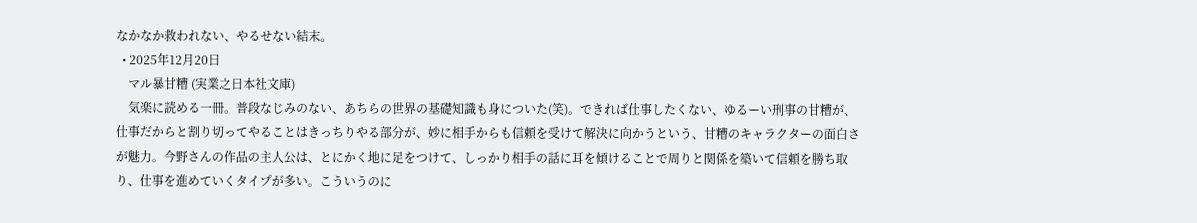なかなか救われない、やるせない結末。
  • 2025年12月20日
    マル暴甘糟 (実業之日本社文庫)
    気楽に読める一冊。普段なじみのない、あちらの世界の基礎知識も身についた(笑)。できれば仕事したくない、ゆるーい刑事の甘糟が、仕事だからと割り切ってやることはきっちりやる部分が、妙に相手からも信頼を受けて解決に向かうという、甘糟のキャラクターの面白さが魅力。今野さんの作品の主人公は、とにかく地に足をつけて、しっかり相手の話に耳を傾けることで周りと関係を築いて信頼を勝ち取り、仕事を進めていくタイプが多い。こういうのに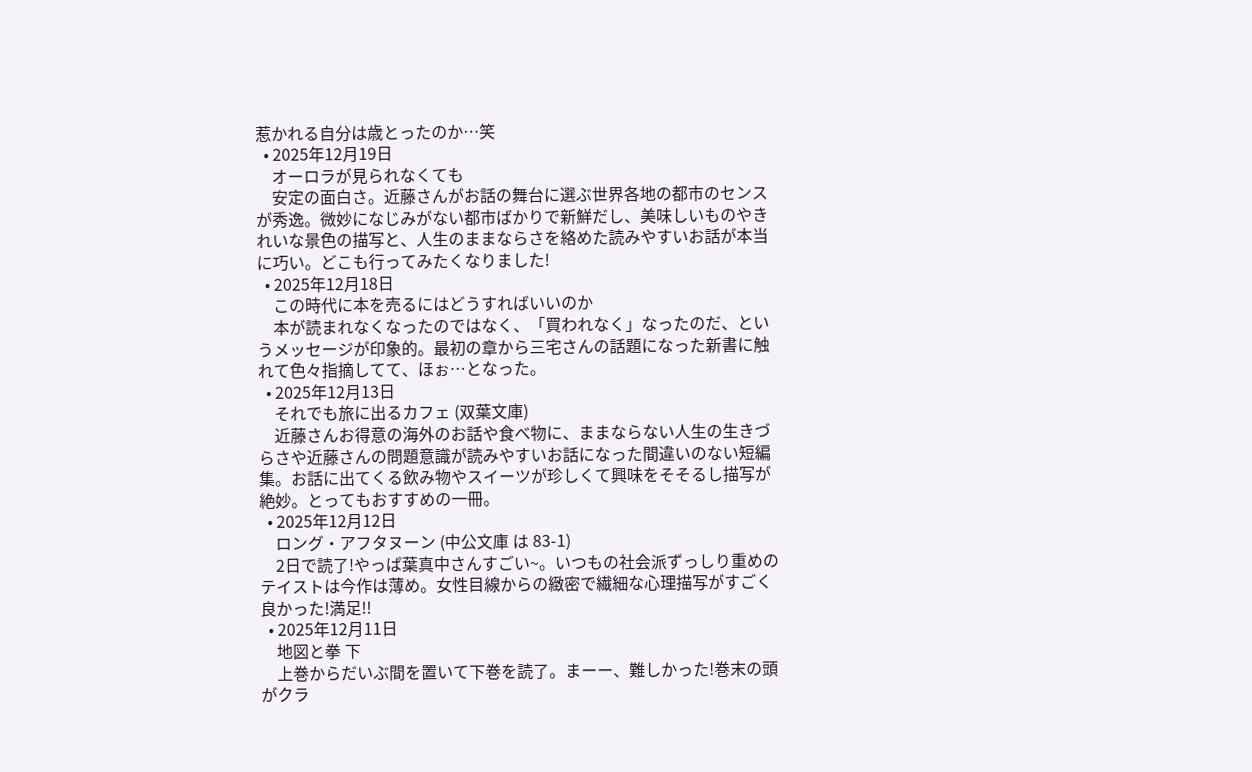惹かれる自分は歳とったのか…笑
  • 2025年12月19日
    オーロラが見られなくても
    安定の面白さ。近藤さんがお話の舞台に選ぶ世界各地の都市のセンスが秀逸。微妙になじみがない都市ばかりで新鮮だし、美味しいものやきれいな景色の描写と、人生のままならさを絡めた読みやすいお話が本当に巧い。どこも行ってみたくなりました!
  • 2025年12月18日
    この時代に本を売るにはどうすればいいのか
    本が読まれなくなったのではなく、「買われなく」なったのだ、というメッセージが印象的。最初の章から三宅さんの話題になった新書に触れて色々指摘してて、ほぉ…となった。
  • 2025年12月13日
    それでも旅に出るカフェ (双葉文庫)
    近藤さんお得意の海外のお話や食べ物に、ままならない人生の生きづらさや近藤さんの問題意識が読みやすいお話になった間違いのない短編集。お話に出てくる飲み物やスイーツが珍しくて興味をそそるし描写が絶妙。とってもおすすめの一冊。
  • 2025年12月12日
    ロング・アフタヌーン (中公文庫 は 83-1)
    2日で読了!やっぱ葉真中さんすごい~。いつもの社会派ずっしり重めのテイストは今作は薄め。女性目線からの緻密で繊細な心理描写がすごく良かった!満足!!
  • 2025年12月11日
    地図と拳 下
    上巻からだいぶ間を置いて下巻を読了。まーー、難しかった!巻末の頭がクラ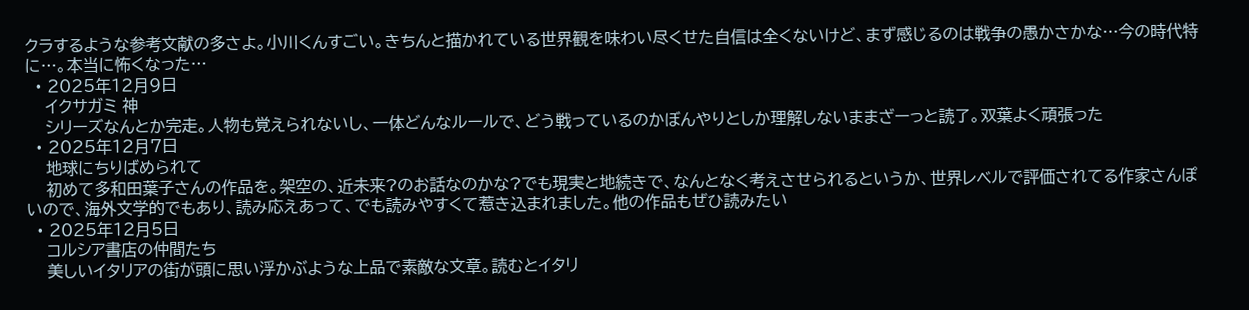クラするような参考文献の多さよ。小川くんすごい。きちんと描かれている世界観を味わい尽くせた自信は全くないけど、まず感じるのは戦争の愚かさかな…今の時代特に…。本当に怖くなった…
  • 2025年12月9日
    イクサガミ 神
    シリーズなんとか完走。人物も覚えられないし、一体どんなルールで、どう戦っているのかぼんやりとしか理解しないままざーっと読了。双葉よく頑張った
  • 2025年12月7日
    地球にちりばめられて
    初めて多和田葉子さんの作品を。架空の、近未来?のお話なのかな?でも現実と地続きで、なんとなく考えさせられるというか、世界レベルで評価されてる作家さんぽいので、海外文学的でもあり、読み応えあって、でも読みやすくて惹き込まれました。他の作品もぜひ読みたい
  • 2025年12月5日
    コルシア書店の仲間たち
    美しいイタリアの街が頭に思い浮かぶような上品で素敵な文章。読むとイタリ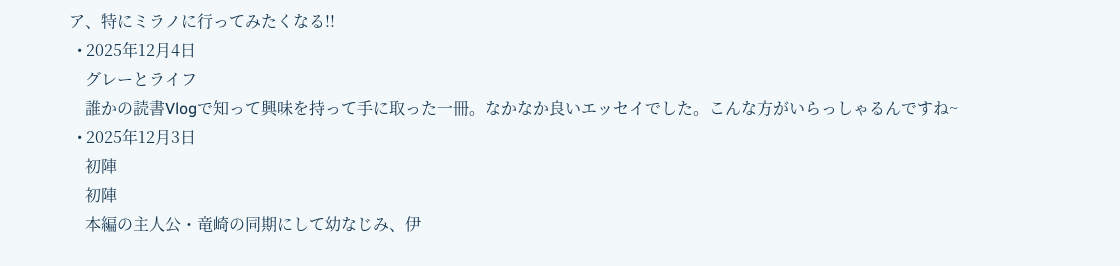ア、特にミラノに行ってみたくなる!!
  • 2025年12月4日
    グレーとライフ
    誰かの読書Vlogで知って興味を持って手に取った一冊。なかなか良いエッセイでした。こんな方がいらっしゃるんですね~
  • 2025年12月3日
    初陣
    初陣
    本編の主人公・竜崎の同期にして幼なじみ、伊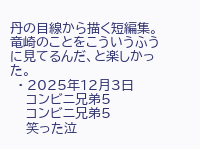丹の目線から描く短編集。竜崎のことをこういうふうに見てるんだ、と楽しかった。
  • 2025年12月3日
    コンビニ兄弟5
    コンビニ兄弟5
    笑った泣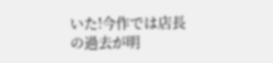いた!今作では店長の過去が明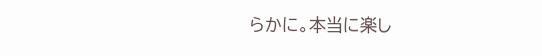らかに。本当に楽し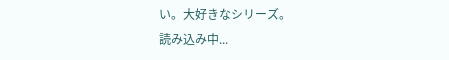い。大好きなシリーズ。
読み込み中...